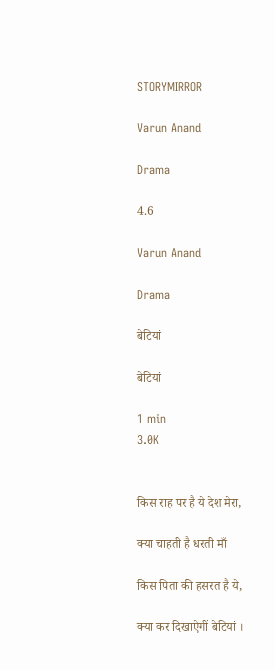STORYMIRROR

Varun Anand

Drama

4.6

Varun Anand

Drama

बेटियां

बेटियां

1 min
3.0K


किस राह पर है ये देश मेरा,

क्या चाहती है धरती माँ

किस पिता की हसरत है ये,

क्या कर दिखाऐगीं बेटियां ।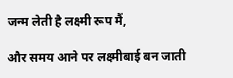जन्म लेती है लक्ष्मी रूप मैं,

और समय आने पर लक्ष्मीबाई बन जाती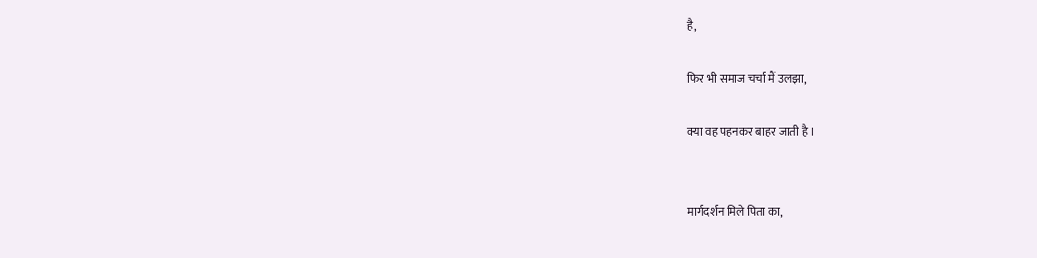है,

फिर भी समाज चर्चा मैं उलझा,

क्या वह पहनकर बाहर जाती है ।


मार्गदर्शन मिले पिता का,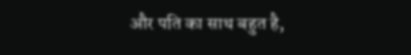और पति का साथ बहुत है,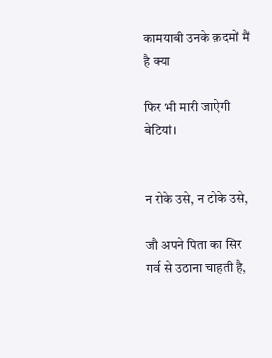कामयाबी उनके क़दमों मैं है क्या

फिर भी मारी जाऐगी बेटियां।


न रोके उसे, न टोके उसे,

जौ अपने पिता का सिर गर्व से उठाना चाहती है,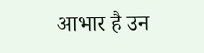आभार है उन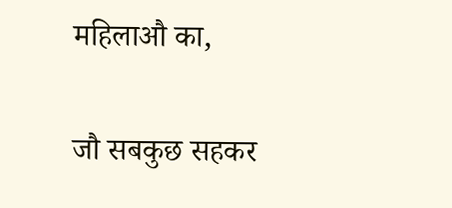महिलाऔ का,

जौ सबकुछ सहकर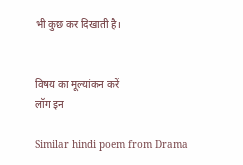भी कुछ कर दिखाती है।


विषय का मूल्यांकन करें
लॉग इन

Similar hindi poem from Drama